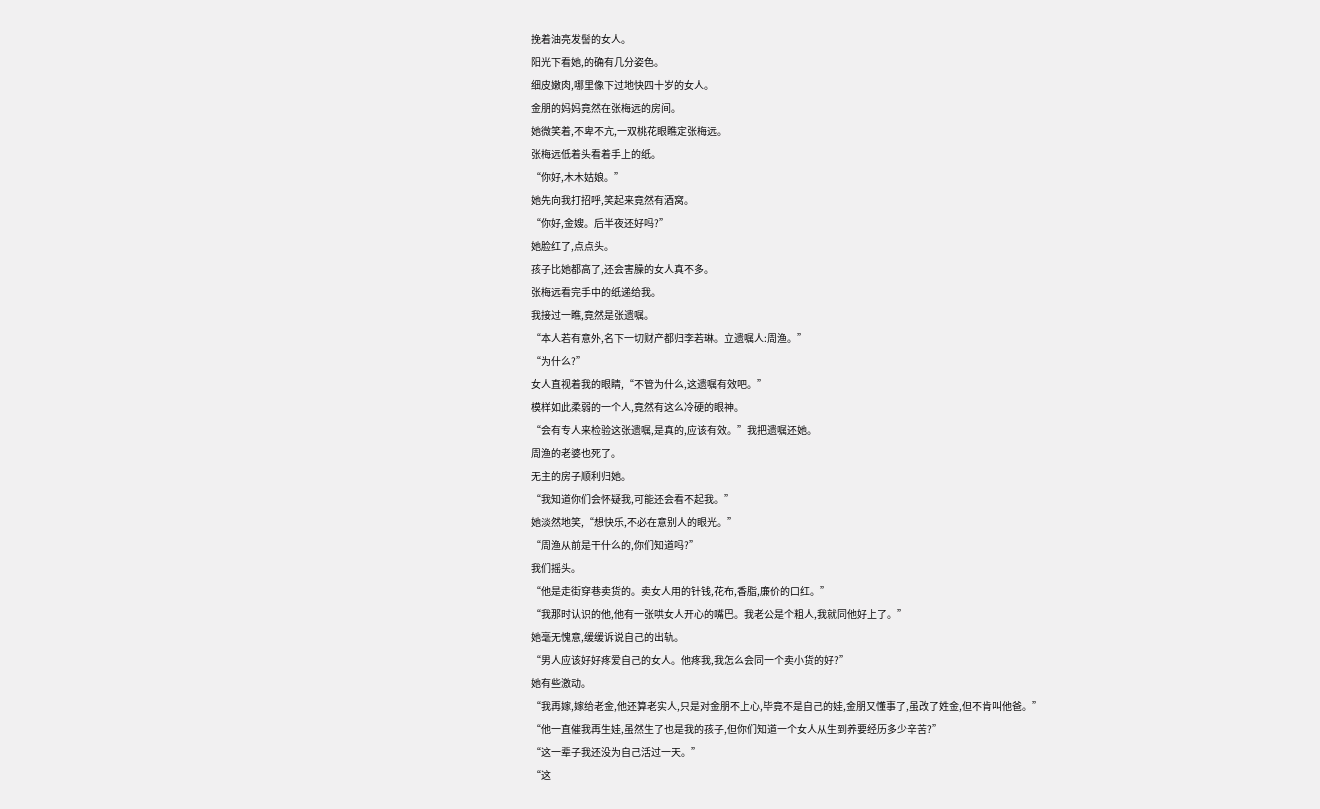挽着油亮发髻的女人。
阳光下看她,的确有几分姿色。
细皮嫩肉,哪里像下过地快四十岁的女人。
金朋的妈妈竟然在张梅远的房间。
她微笑着,不卑不亢,一双桃花眼瞧定张梅远。
张梅远低着头看着手上的纸。
“你好,木木姑娘。”
她先向我打招呼,笑起来竟然有酒窝。
“你好,金嫂。后半夜还好吗?”
她脸红了,点点头。
孩子比她都高了,还会害臊的女人真不多。
张梅远看完手中的纸递给我。
我接过一瞧,竟然是张遗嘱。
“本人若有意外,名下一切财产都归李若琳。立遗嘱人:周渔。”
“为什么?”
女人直视着我的眼睛,“不管为什么,这遗嘱有效吧。”
模样如此柔弱的一个人,竟然有这么冷硬的眼神。
“会有专人来检验这张遗嘱,是真的,应该有效。”我把遗嘱还她。
周渔的老婆也死了。
无主的房子顺利归她。
“我知道你们会怀疑我,可能还会看不起我。”
她淡然地笑,“想快乐,不必在意别人的眼光。”
“周渔从前是干什么的,你们知道吗?”
我们摇头。
“他是走街穿巷卖货的。卖女人用的针钱,花布,香脂,廉价的口红。”
“我那时认识的他,他有一张哄女人开心的嘴巴。我老公是个粗人,我就同他好上了。”
她毫无愧意,缓缓诉说自己的出轨。
“男人应该好好疼爱自己的女人。他疼我,我怎么会同一个卖小货的好?”
她有些激动。
“我再嫁,嫁给老金,他还算老实人,只是对金朋不上心,毕竟不是自己的娃,金朋又懂事了,虽改了姓金,但不肯叫他爸。”
“他一直催我再生娃,虽然生了也是我的孩子,但你们知道一个女人从生到养要经历多少辛苦?”
“这一辈子我还没为自己活过一天。”
“这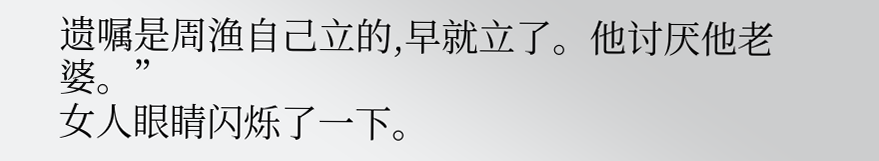遗嘱是周渔自己立的,早就立了。他讨厌他老婆。”
女人眼睛闪烁了一下。